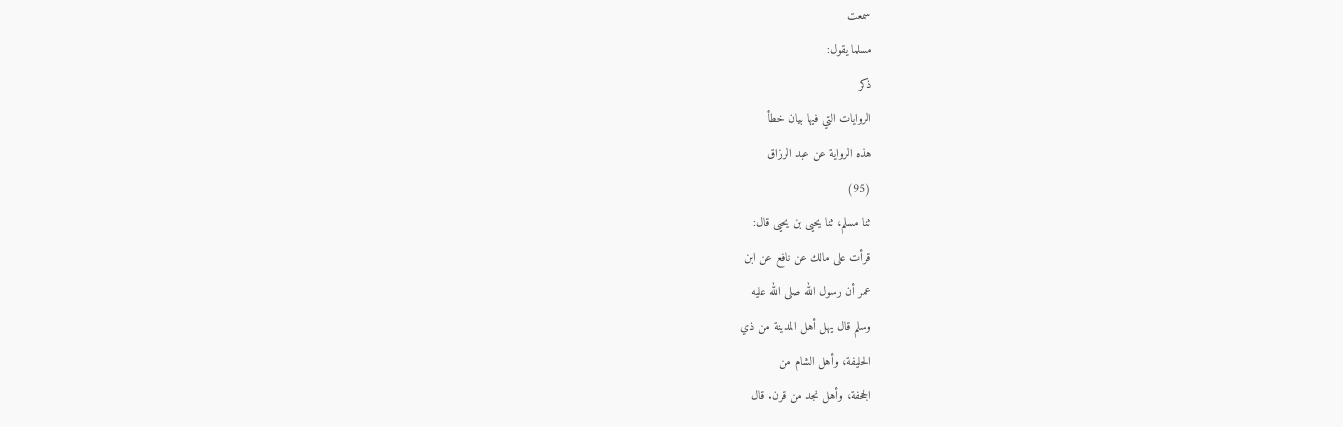سمعت
مسلما يقول:
ذكر
الروايات التي فيها بيان خطأ
هذه الرواية عن عبد الرزاق
(95)
ثنا مسلم، ثنا يحيى بن يحيى قال:
قرأت على مالك عن نافع عن ابن
عمر أن رسول الله صلى الله عليه
وسلم قال يهل أهل المدينة من ذي
الحليفة، وأهل الشام من
الجحفة، وأهل نجد من قرن. قال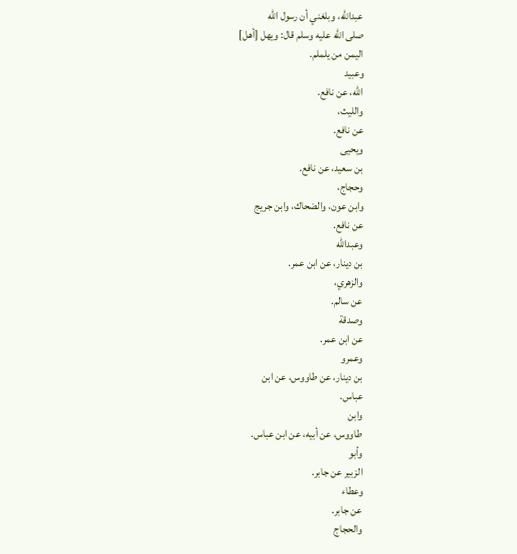عبدالله، وبلغني أن رسول الله
صلى الله عليه وسلم قال: ويهل [أهل]
اليمن من يلملم.
وعبيد
الله، عن نافع.
والليث،
عن نافع.
ويحيى
بن سعيد، عن نافع.
وحجاج،
وابن عون، والضحاك، وابن جريج
عن نافع.
وعبدالله
بن دينار، عن ابن عمر.
والزهري،
عن سالم.
وصدقة
عن ابن عمر.
وعمرو
بن دينار، عن طاووس، عن ابن
عباس.
وابن
طاووس، عن أبيه، عن ابن عباس.
وأبو
الزبير عن جابر.
وعطاء
عن جابر.
والحجاج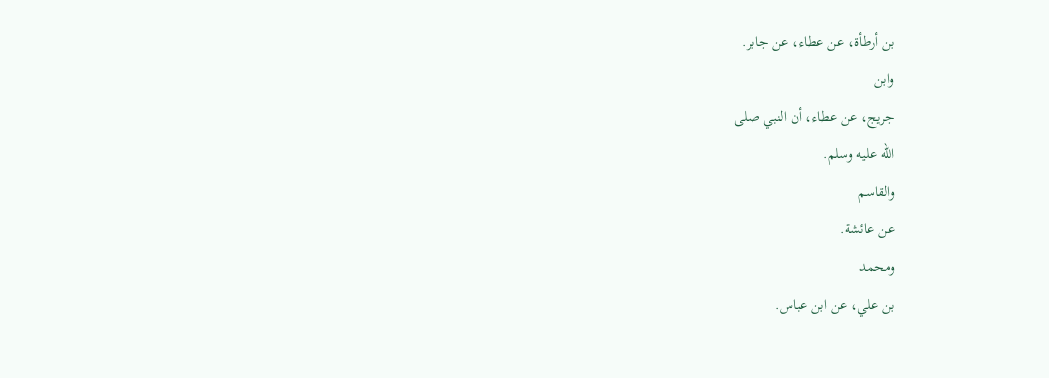بن أرطأة، عن عطاء، عن جابر.
وابن
جريج، عن عطاء، أن النبي صلى
الله عليه وسلم.
والقاسم
عن عائشة.
ومحمد
بن علي، عن ابن عباس.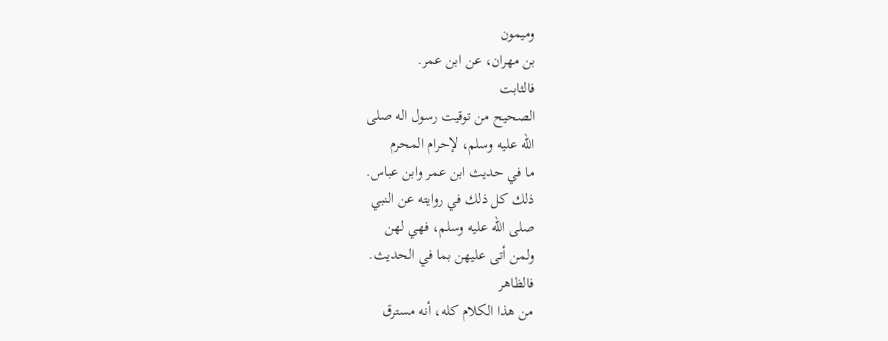وميمون
بن مهران، عن ابن عمر.
فالثابت
الصحيح من توقيت رسول اله صلى
الله عليه وسلم، لإحرام المحرم
ما في حديث ابن عمر وابن عباس.
ذلك كل ذلك في روايته عن النبي
صلى الله عليه وسلم، فهي لهن
ولمن أتى عليهن بما في الحديث.
فالظاهر
من هذا الكلام كله، أنه مسترق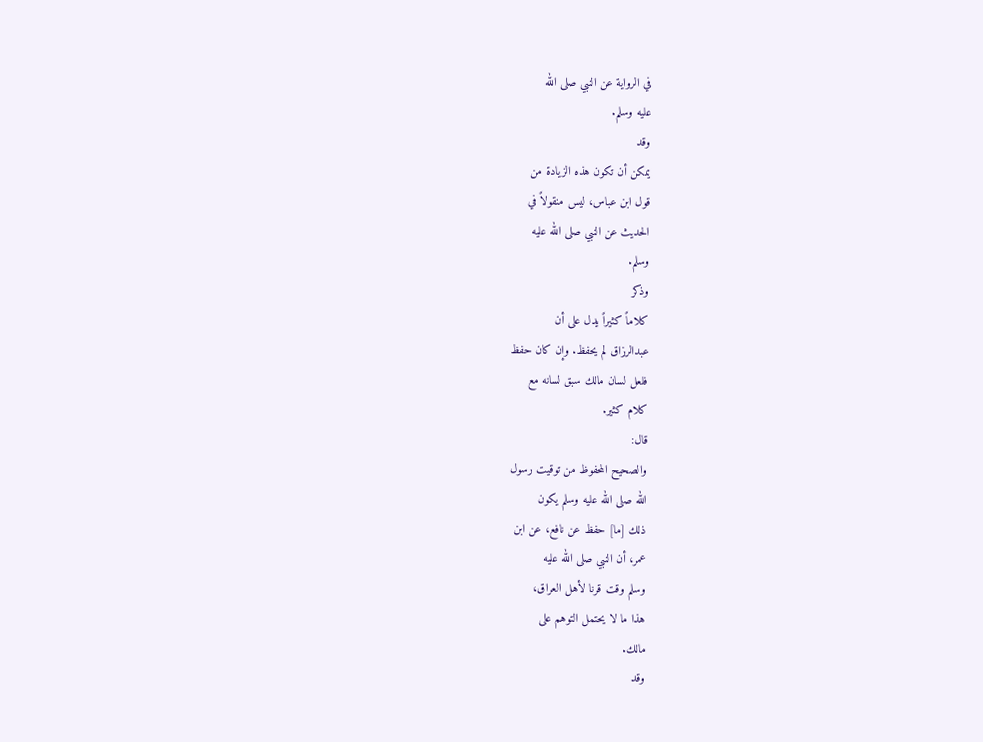في الرواية عن النبي صلى الله
عليه وسلم.
وقد
يمكن أن تكون هذه الزيادة من
قول ابن عباس، ليس منقولاً في
الحديث عن النبي صلى الله عليه
وسلم.
وذكر
كلاماً كثيراً يدل على أن
عبدالرزاق لم يحفظ. وإن كان حفظ
فلعل لسان مالك سبق لسانه مع
كلام كثير.
قال:
والصحيح المحفوظ من توقيت رسول
الله صلى الله عليه وسلم يكون
ذلك [ما] حفظ عن نافع، عن ابن
عمر، أن النبي صلى الله عليه
وسلم وقت قرنا لأهل العراق،
هذا ما لا يحتمل التوهم على
مالك.
وقد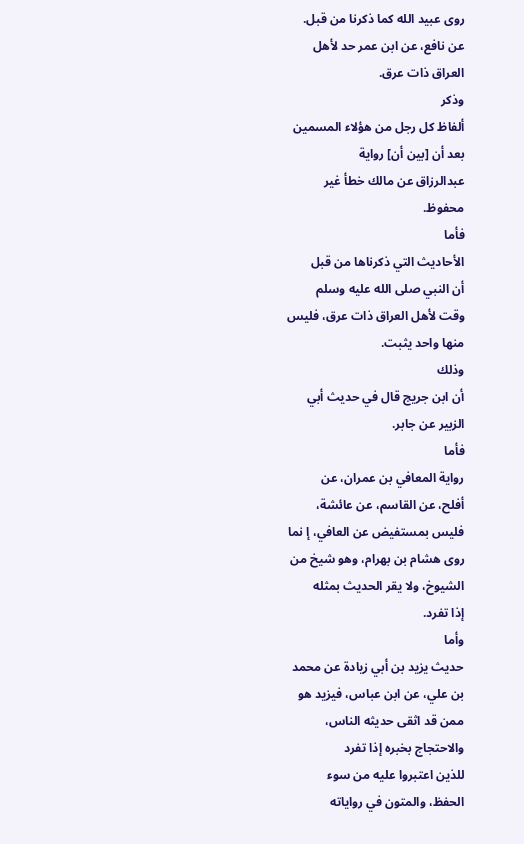روى عبيد الله كما ذكرنا من قبل.
عن نافع، عن ابن عمر حد لأهل
العراق ذات عرق.
وذكر
ألفاظ كل رجل من هؤلاء المسمين
بعد أن [بين أن] رواية
عبدالرزاق عن مالك خطأ غير
محفوظ.
فأما
الأحاديث التي ذكرناها من قبل
أن النبي صلى الله عليه وسلم
وقت لأهل العراق ذات عرق، فليس
منها واحد يثبت.
وذلك
أن ابن جريج قال في حديث أبي
الزبير عن جابر.
فأما
رواية المعافي بن عمران، عن
أفلح، عن القاسم، عن عائشة،
فليس بمستفيض عن العافي، إ نما
روى هشام بن بهرام، وهو شيخ من
الشيوخ، ولا يقر الحديث بمثله
إذا تفرد.
وأما
حديث يزيد بن أبي زيادة عن محمد
بن علي، عن ابن عباس، فيزيد هو
ممن قد اثقى حديثه الناس،
والاحتجاج بخبره إذا تفرد
للذين اعتبروا عليه من سوء
الحفظ، والمتون في رواياته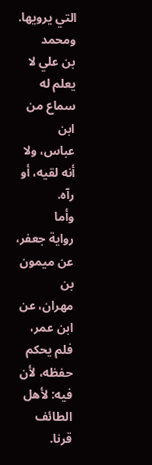التي يرويها.
ومحمد
بن علي لا يعلم له سماع من ابن
عباس، ولا أنه لقيه، أو رآه.
وأما
رواية جعفر، عن ميمون بن
مهران، عن ابن عمر، فلم يحكم
حفظه، لأن فيه: لأهل الطائف
قرنا.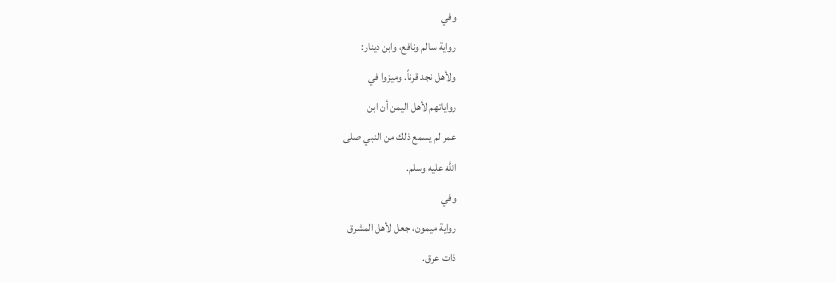وفي
رواية سالم ونافع، وابن دينار:
ولأهل نجد قرناً. وميزوا في
رواياتهم لأهل اليمن أن ابن
عمر لم يسمع ذلك من النبي صلى
الله عليه وسلم.
وفي
رواية ميمون، جعل لأهل المشرق
ذات عرق.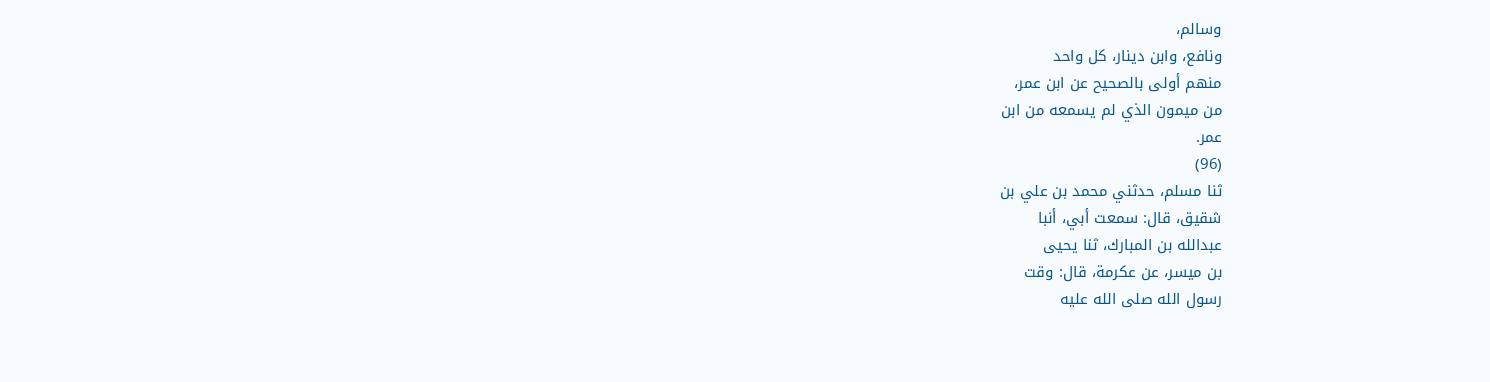وسالم،
ونافع، وابن دينار، كل واحد
منهم أولى بالصحيح عن ابن عمر،
من ميمون الذي لم يسمعه من ابن
عمر.
(96)
ثنا مسلم، حدثني محمد بن علي بن
شقيق، قال: سمعت أبي، أنبا
عبدالله بن المبارك، ثنا يحيى
بن ميسر، عن عكرمة، قال: وقت
رسول الله صلى الله عليه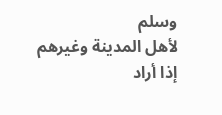وسلم
لأهل المدينة وغيرهم إذا أراد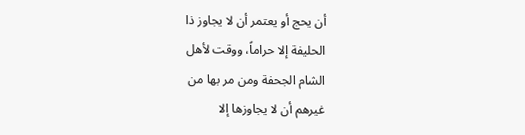أن يحج أو يعتمر أن لا يجاوز ذا
الحليفة إلا حراماً، ووقت لأهل
الشام الجحفة ومن مر بها من
غيرهم أن لا يجاوزها إلا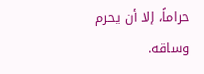حراماً، إلا أن يحرم وساقه.